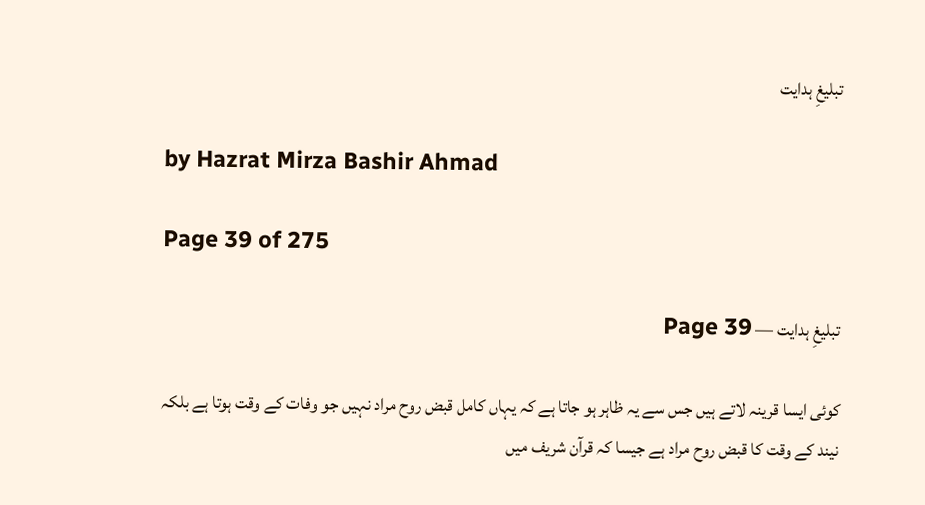تبلیغِ ہدایت

by Hazrat Mirza Bashir Ahmad

Page 39 of 275

تبلیغِ ہدایت — Page 39

کوئی ایسا قرینہ لاتے ہیں جس سے یہ ظاہر ہو جاتا ہے کہ یہاں کامل قبض روح مراد نہیں جو وفات کے وقت ہوتا ہے بلکہ نیند کے وقت کا قبض روح مراد ہے جیسا کہ قرآن شریف میں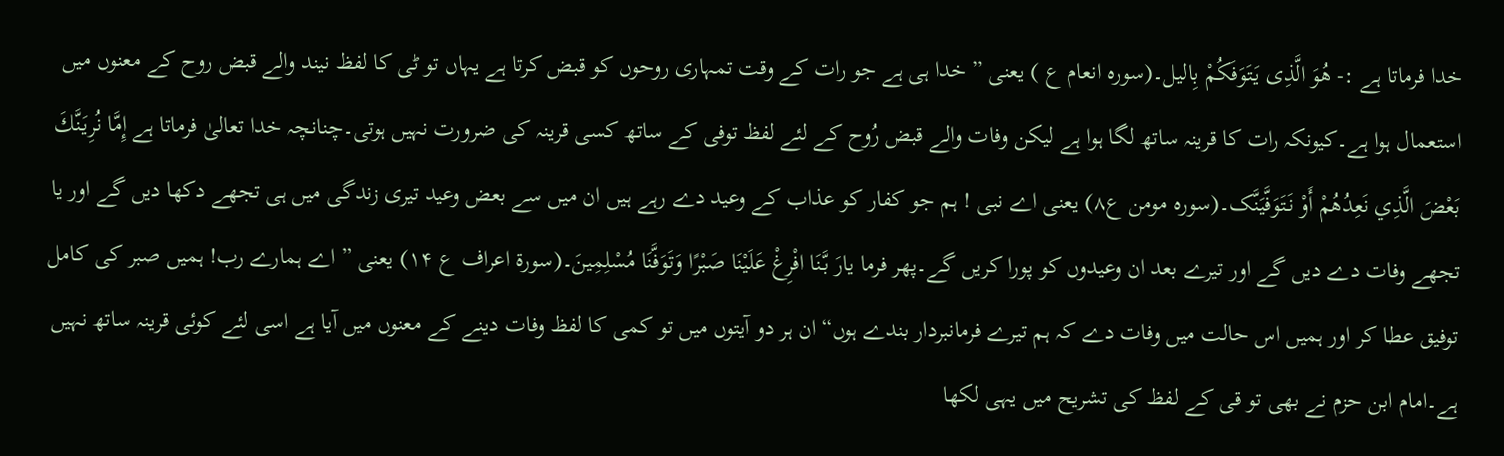خدا فرماتا ہے :- هُوَ الَّذِى يَتَوَفَكُمْ بِاليل۔(سورہ انعام ع ) یعنی ” خدا ہی ہے جو رات کے وقت تمہاری روحوں کو قبض کرتا ہے یہاں تو ٹی کا لفظ نیند والے قبض روح کے معنوں میں استعمال ہوا ہے۔کیونکہ رات کا قرینہ ساتھ لگا ہوا ہے لیکن وفات والے قبض رُوح کے لئے لفظ توفی کے ساتھ کسی قرینہ کی ضرورت نہیں ہوتی۔چنانچہ خدا تعالیٰ فرماتا ہے إِمَّا نُرِيَنَّكَ بَعْضَ الَّذِي نَعِدُهُمْ أَوْ نَتَوَفَّيَنَّک۔(سورہ مومن ع۸) یعنی اے نبی ! ہم جو کفار کو عذاب کے وعید دے رہے ہیں ان میں سے بعض وعید تیری زندگی میں ہی تجھے دکھا دیں گے اور یا تجھے وفات دے دیں گے اور تیرے بعد ان وعیدوں کو پورا کریں گے۔پھر فرما یارَ بَّنَا افْرِغْ عَلَيْنَا صَبْرًا وَتَوَفَّنَا مُسْلِمِينَ۔(سورة اعراف ع ۱۴) یعنی ” اے ہمارے رب! ہمیں صبر کی کامل توفیق عطا کر اور ہمیں اس حالت میں وفات دے کہ ہم تیرے فرمانبردار بندے ہوں“ ان ہر دو آیتوں میں تو کمی کا لفظ وفات دینے کے معنوں میں آیا ہے اسی لئے کوئی قرینہ ساتھ نہیں ہے۔امام ابن حزم نے بھی تو قی کے لفظ کی تشریح میں یہی لکھا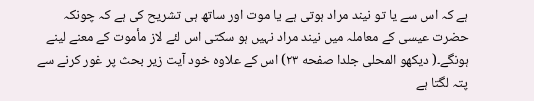ہے کہ اس سے یا تو نیند مراد ہوتی ہے یا موت اور ساتھ ہی تشریح کی ہے کہ چونکہ حضرت عیسی کے معاملہ میں نیند مراد نہیں ہو سکتی اس لئے لاز مأموت کے معنے لینے ہونگے۔( دیکھو المحلى جلدا صفحه ۲۳) اس کے علاوہ خود آیت زیر بحث پر غور کرنے سے پتہ لگتا ہے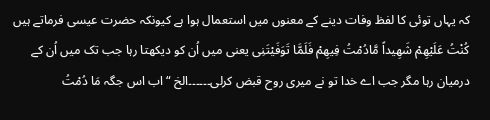کہ یہاں توئی کا لفظ وفات دینے کے معنوں میں استعمال ہوا ہے کیونکہ حضرت عیسی فرماتے ہیں كُنْتُ عَلَيْهِمْ شَهِيداً مَّادُمْتُ فِيهِمْ فَلَمَّا تَوَفَيْتَنِی یعنی میں اُن کو دیکھتا رہا جب تک میں اُن کے درمیان رہا مگر جب اے خدا تو نے میری روح قبض کرلی۔۔۔۔۔۔الخ “ اب اس جگہ مَا دُمْتُ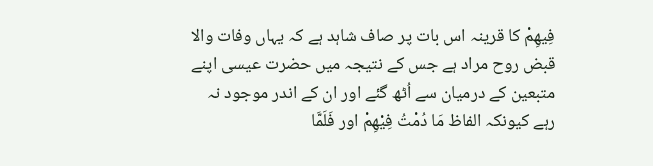فِيهِمْ کا قرینہ اس بات پر صاف شاہد ہے کہ یہاں وفات والا قبض روح مراد ہے جس کے نتیجہ میں حضرت عیسی اپنے متبعین کے درمیان سے اُٹھ گئے اور ان کے اندر موجود نہ رہے کیونکہ الفاظ مَا دُمْتُ فِيْهِمْ اور فَلَمَّا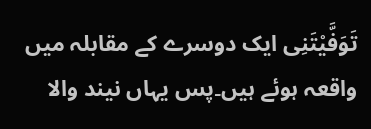تَوَفَّيْتَنِی ایک دوسرے کے مقابلہ میں واقعہ ہوئے ہیں۔پس یہاں نیند والا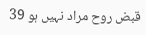قبض روح مراد نہیں ہو 39